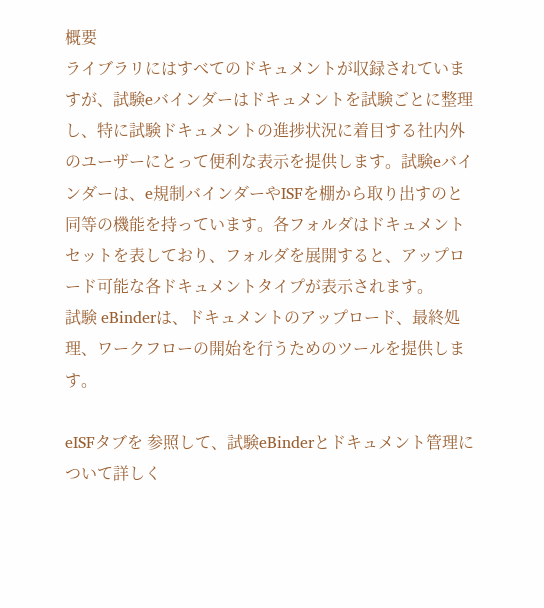概要
ライブラリにはすべてのドキュメントが収録されていますが、試験eバインダーはドキュメントを試験ごとに整理し、特に試験ドキュメントの進捗状況に着目する社内外のユーザーにとって便利な表示を提供します。試験eバインダーは、e規制バインダーやISFを棚から取り出すのと同等の機能を持っています。各フォルダはドキュメントセットを表しており、フォルダを展開すると、アップロード可能な各ドキュメントタイプが表示されます。
試験 eBinderは、ドキュメントのアップロード、最終処理、ワークフローの開始を行うためのツールを提供します。

eISFタブを 参照して、試験eBinderとドキュメント管理について詳しく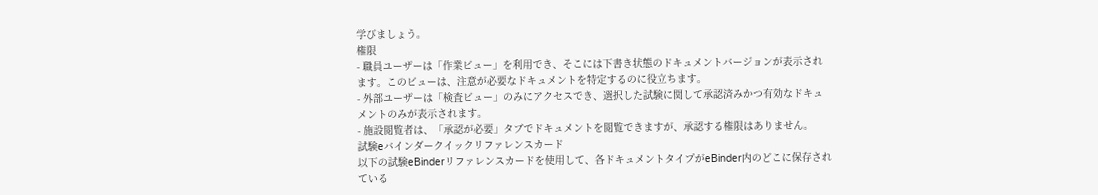学びましょう。
権限
- 職員ユーザーは「作業ビュー」を利用でき、そこには下書き状態のドキュメントバージョンが表示されます。このビューは、注意が必要なドキュメントを特定するのに役立ちます。
- 外部ユーザーは「検査ビュー」のみにアクセスでき、選択した試験に関して承認済みかつ有効なドキュメントのみが表示されます。
- 施設閲覧者は、「承認が必要」タブでドキュメントを閲覧できますが、承認する権限はありません。
試験eバインダークイックリファレンスカード
以下の試験eBinderリファレンスカードを使用して、各ドキュメントタイプがeBinder内のどこに保存されている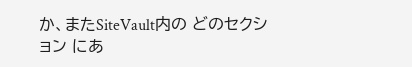か、またSiteVault内の どのセクション にあ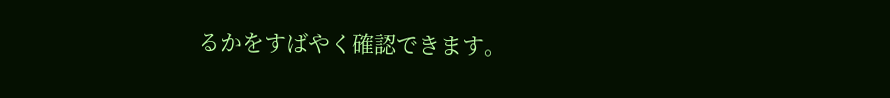るかをすばやく確認できます。